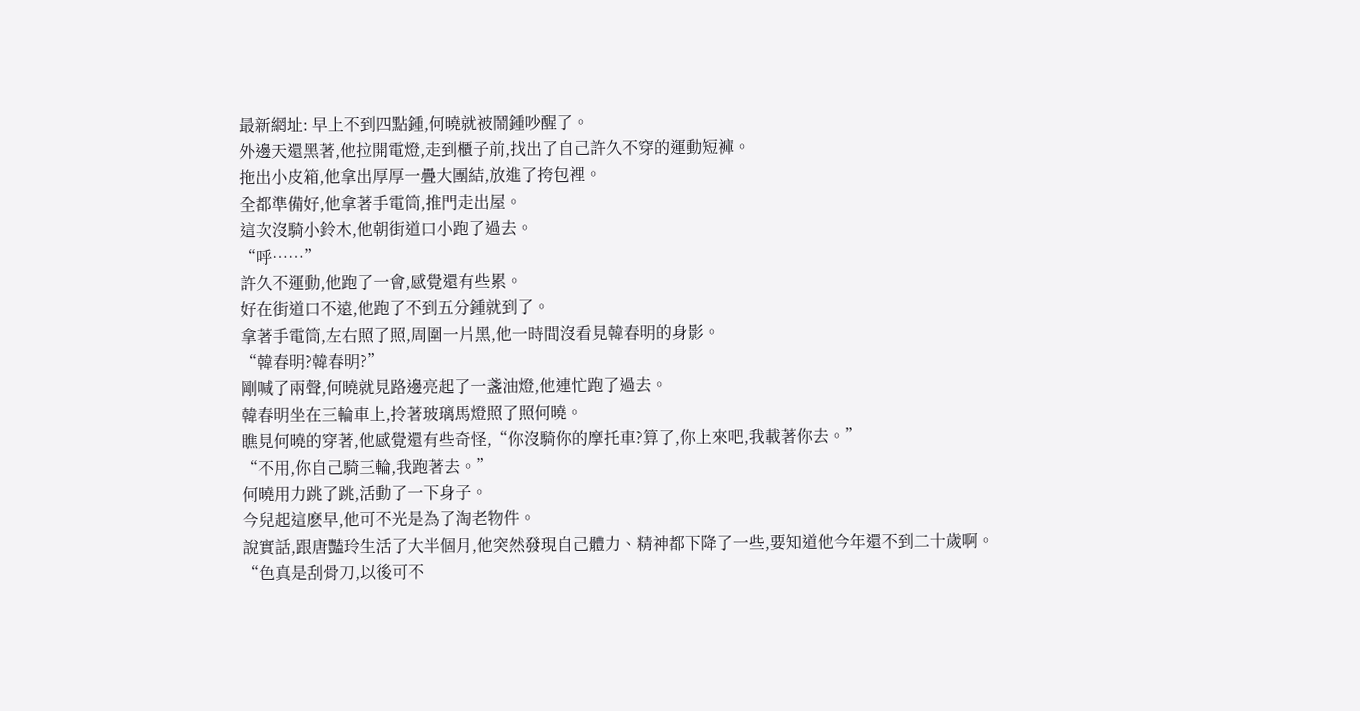最新網址: 早上不到四點鍾,何曉就被鬧鍾吵醒了。
外邊天還黑著,他拉開電燈,走到櫃子前,找出了自己許久不穿的運動短褲。
拖出小皮箱,他拿出厚厚一疊大團結,放進了挎包裡。
全都準備好,他拿著手電筒,推門走出屋。
這次沒騎小鈴木,他朝街道口小跑了過去。
“呼……”
許久不運動,他跑了一會,感覺還有些累。
好在街道口不遠,他跑了不到五分鍾就到了。
拿著手電筒,左右照了照,周圍一片黑,他一時間沒看見韓春明的身影。
“韓春明?韓春明?”
剛喊了兩聲,何曉就見路邊亮起了一盞油燈,他連忙跑了過去。
韓春明坐在三輪車上,拎著玻璃馬燈照了照何曉。
瞧見何曉的穿著,他感覺還有些奇怪,“你沒騎你的摩托車?算了,你上來吧,我載著你去。”
“不用,你自己騎三輪,我跑著去。”
何曉用力跳了跳,活動了一下身子。
今兒起這麽早,他可不光是為了淘老物件。
說實話,跟唐豔玲生活了大半個月,他突然發現自己體力、精神都下降了一些,要知道他今年還不到二十歲啊。
“色真是刮骨刀,以後可不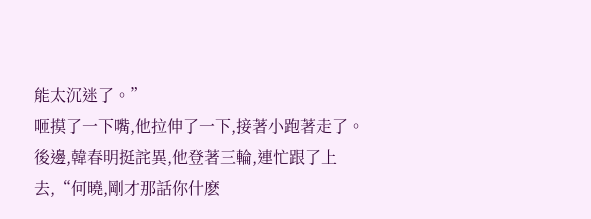能太沉迷了。”
咂摸了一下嘴,他拉伸了一下,接著小跑著走了。
後邊,韓春明挺詫異,他登著三輪,連忙跟了上去,“何曉,剛才那話你什麽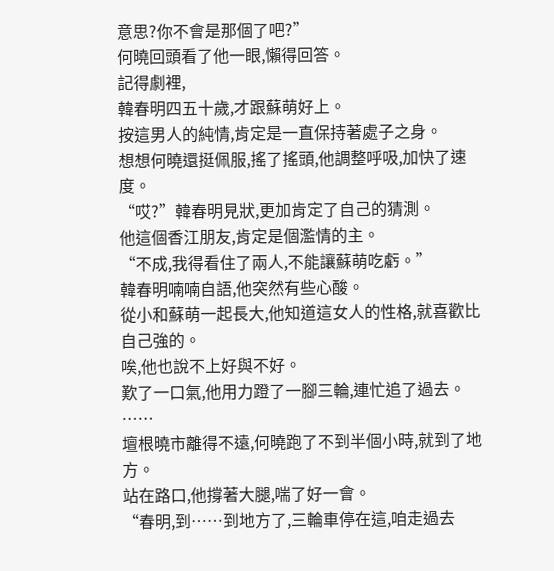意思?你不會是那個了吧?”
何曉回頭看了他一眼,懶得回答。
記得劇裡,
韓春明四五十歲,才跟蘇萌好上。
按這男人的純情,肯定是一直保持著處子之身。
想想何曉還挺佩服,搖了搖頭,他調整呼吸,加快了速度。
“哎?”韓春明見狀,更加肯定了自己的猜測。
他這個香江朋友,肯定是個濫情的主。
“不成,我得看住了兩人,不能讓蘇萌吃虧。”
韓春明喃喃自語,他突然有些心酸。
從小和蘇萌一起長大,他知道這女人的性格,就喜歡比自己強的。
唉,他也說不上好與不好。
歎了一口氣,他用力蹬了一腳三輪,連忙追了過去。
……
壇根曉市離得不遠,何曉跑了不到半個小時,就到了地方。
站在路口,他撐著大腿,喘了好一會。
“春明,到……到地方了,三輪車停在這,咱走過去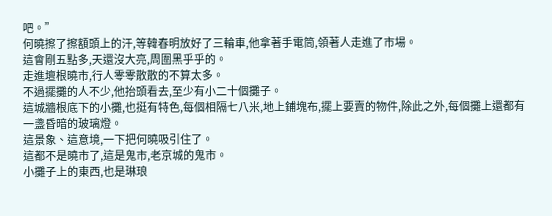吧。”
何曉擦了擦額頭上的汗,等韓春明放好了三輪車,他拿著手電筒,領著人走進了市場。
這會剛五點多,天還沒大亮,周圍黑乎乎的。
走進壇根曉市,行人零零散散的不算太多。
不過擺攤的人不少,他抬頭看去,至少有小二十個攤子。
這城牆根底下的小攤,也挺有特色,每個相隔七八米,地上鋪塊布,擺上要賣的物件,除此之外,每個攤上還都有一盞昏暗的玻璃燈。
這景象、這意境,一下把何曉吸引住了。
這都不是曉市了,這是鬼市,老京城的鬼市。
小攤子上的東西,也是琳琅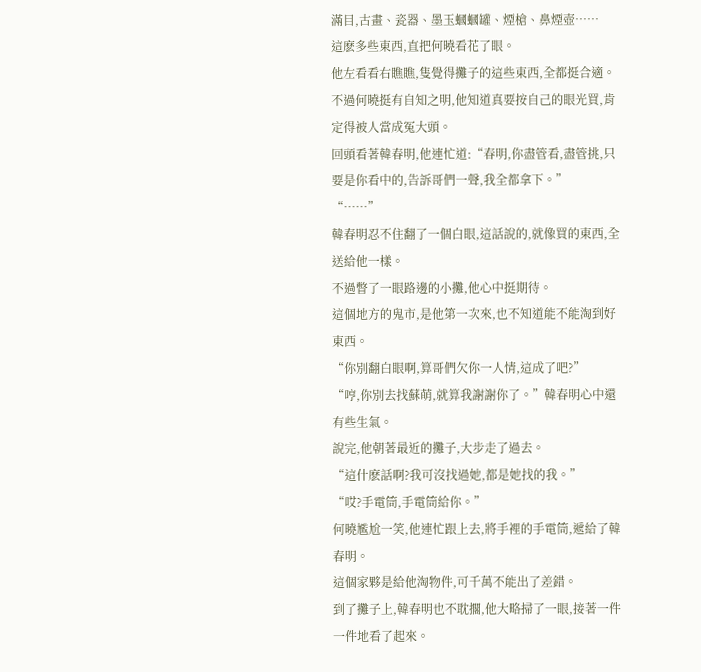滿目,古畫、瓷器、墨玉蟈蟈罐、煙槍、鼻煙壺……
這麽多些東西,直把何曉看花了眼。
他左看看右瞧瞧,隻覺得攤子的這些東西,全都挺合適。
不過何曉挺有自知之明,他知道真要按自己的眼光買,肯定得被人當成冤大頭。
回頭看著韓春明,他連忙道:“春明,你盡管看,盡管挑,只要是你看中的,告訴哥們一聲,我全都拿下。”
“……”
韓春明忍不住翻了一個白眼,這話說的,就像買的東西,全送給他一樣。
不過瞥了一眼路邊的小攤,他心中挺期待。
這個地方的鬼市,是他第一次來,也不知道能不能淘到好東西。
“你別翻白眼啊,算哥們欠你一人情,這成了吧?”
“哼,你別去找蘇萌,就算我謝謝你了。”韓春明心中還有些生氣。
說完,他朝著最近的攤子,大步走了過去。
“這什麽話啊?我可沒找過她,都是她找的我。”
“哎?手電筒,手電筒給你。”
何曉尷尬一笑,他連忙跟上去,將手裡的手電筒,遞給了韓春明。
這個家夥是給他淘物件,可千萬不能出了差錯。
到了攤子上,韓春明也不耽擱,他大略掃了一眼,接著一件一件地看了起來。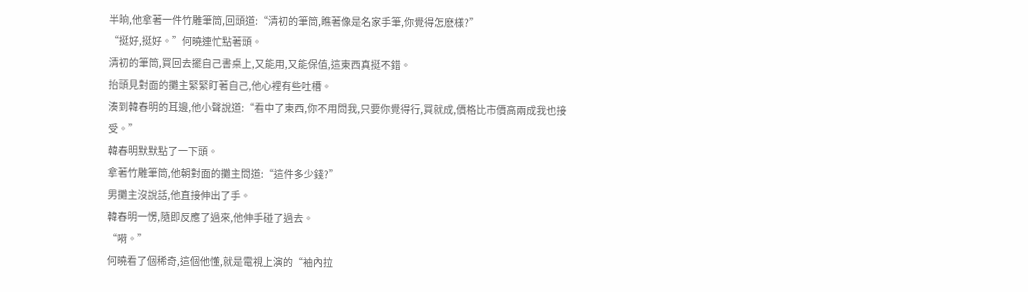半晌,他拿著一件竹雕筆筒,回頭道:“清初的筆筒,瞧著像是名家手筆,你覺得怎麽樣?”
“挺好,挺好。”何曉連忙點著頭。
清初的筆筒,買回去擺自己書桌上,又能用,又能保值,這東西真挺不錯。
抬頭見對面的攤主緊緊盯著自己,他心裡有些吐槽。
湊到韓春明的耳邊,他小聲說道:“看中了東西,你不用問我,只要你覺得行,買就成,價格比市價高兩成我也接受。”
韓春明默默點了一下頭。
拿著竹雕筆筒,他朝對面的攤主問道:“這件多少錢?”
男攤主沒說話,他直接伸出了手。
韓春明一愣,隨即反應了過來,他伸手碰了過去。
“嗬。”
何曉看了個稀奇,這個他懂,就是電視上演的“袖內拉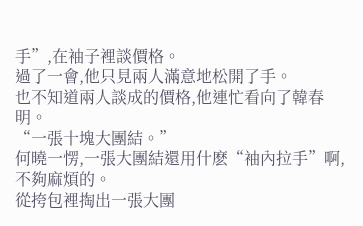手”,在袖子裡談價格。
過了一會,他只見兩人滿意地松開了手。
也不知道兩人談成的價格,他連忙看向了韓春明。
“一張十塊大團結。”
何曉一愣,一張大團結還用什麽“袖內拉手”啊,不夠麻煩的。
從挎包裡掏出一張大團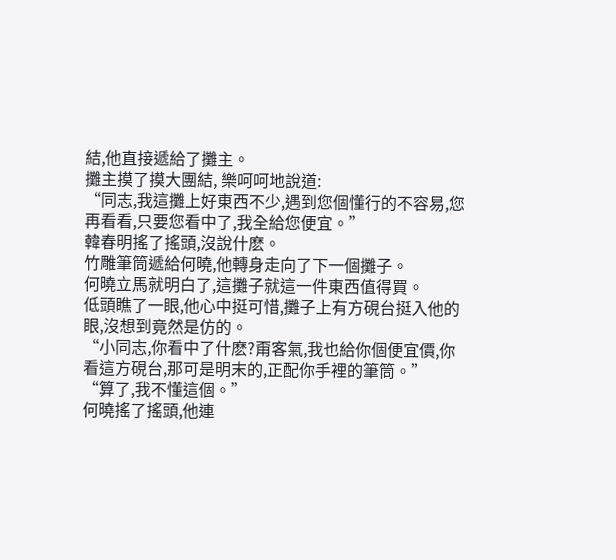結,他直接遞給了攤主。
攤主摸了摸大團結, 樂呵呵地說道:
“同志,我這攤上好東西不少,遇到您個懂行的不容易,您再看看,只要您看中了,我全給您便宜。”
韓春明搖了搖頭,沒說什麽。
竹雕筆筒遞給何曉,他轉身走向了下一個攤子。
何曉立馬就明白了,這攤子就這一件東西值得買。
低頭瞧了一眼,他心中挺可惜,攤子上有方硯台挺入他的眼,沒想到竟然是仿的。
“小同志,你看中了什麽?甭客氣,我也給你個便宜價,你看這方硯台,那可是明末的,正配你手裡的筆筒。”
“算了,我不懂這個。”
何曉搖了搖頭,他連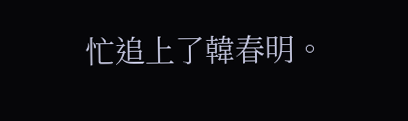忙追上了韓春明。